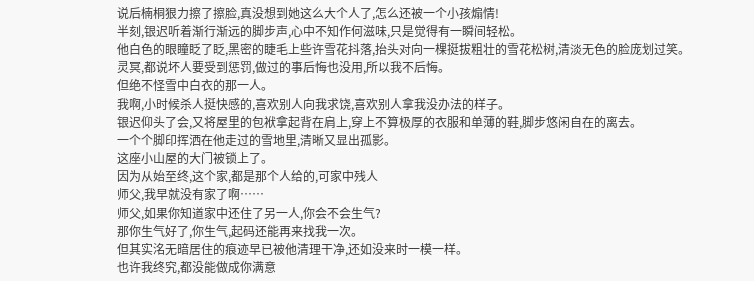说后楠桐狠力擦了擦脸,真没想到她这么大个人了,怎么还被一个小孩煽情!
半刻,银迟听着渐行渐远的脚步声,心中不知作何滋味,只是觉得有一瞬间轻松。
他白色的眼瞳眨了眨,黑密的睫毛上些许雪花抖落,抬头对向一棵挺拔粗壮的雪花松树,清淡无色的脸庞划过笑。
灵冥,都说坏人要受到惩罚,做过的事后悔也没用,所以我不后悔。
但绝不怪雪中白衣的那一人。
我啊,小时候杀人挺快感的,喜欢别人向我求饶,喜欢别人拿我没办法的样子。
银迟仰头了会,又将屋里的包袱拿起背在肩上,穿上不算极厚的衣服和单薄的鞋,脚步悠闲自在的离去。
一个个脚印挥洒在他走过的雪地里,清晰又显出孤影。
这座小山屋的大门被锁上了。
因为从始至终,这个家,都是那个人给的,可家中残人
师父,我早就没有家了啊……
师父,如果你知道家中还住了另一人,你会不会生气?
那你生气好了,你生气,起码还能再来找我一次。
但其实洺无暗居住的痕迹早已被他清理干净,还如没来时一模一样。
也许我终究,都没能做成你满意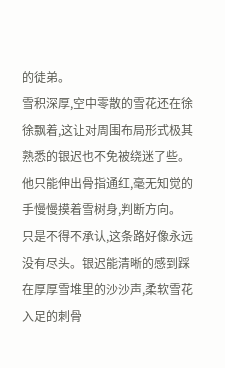的徒弟。
雪积深厚,空中零散的雪花还在徐徐飘着,这让对周围布局形式极其熟悉的银迟也不免被绕迷了些。他只能伸出骨指通红,毫无知觉的手慢慢摸着雪树身,判断方向。
只是不得不承认,这条路好像永远没有尽头。银迟能清晰的感到踩在厚厚雪堆里的沙沙声,柔软雪花入足的刺骨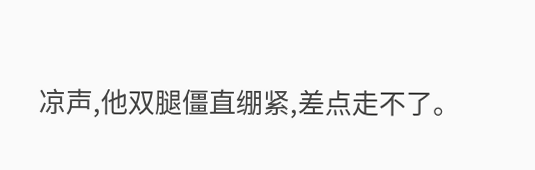凉声,他双腿僵直绷紧,差点走不了。